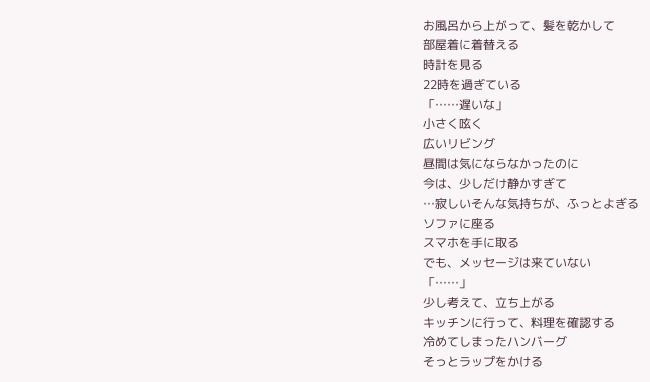お風呂から上がって、髪を乾かして
部屋着に着替える
時計を見る
22時を過ぎている
「……遅いな」
小さく呟く
広いリビング
昼間は気にならなかったのに
今は、少しだけ静かすぎて
…寂しいそんな気持ちが、ふっとよぎる
ソファに座る
スマホを手に取る
でも、メッセージは来ていない
「……」
少し考えて、立ち上がる
キッチンに行って、料理を確認する
冷めてしまったハンバーグ
そっとラップをかける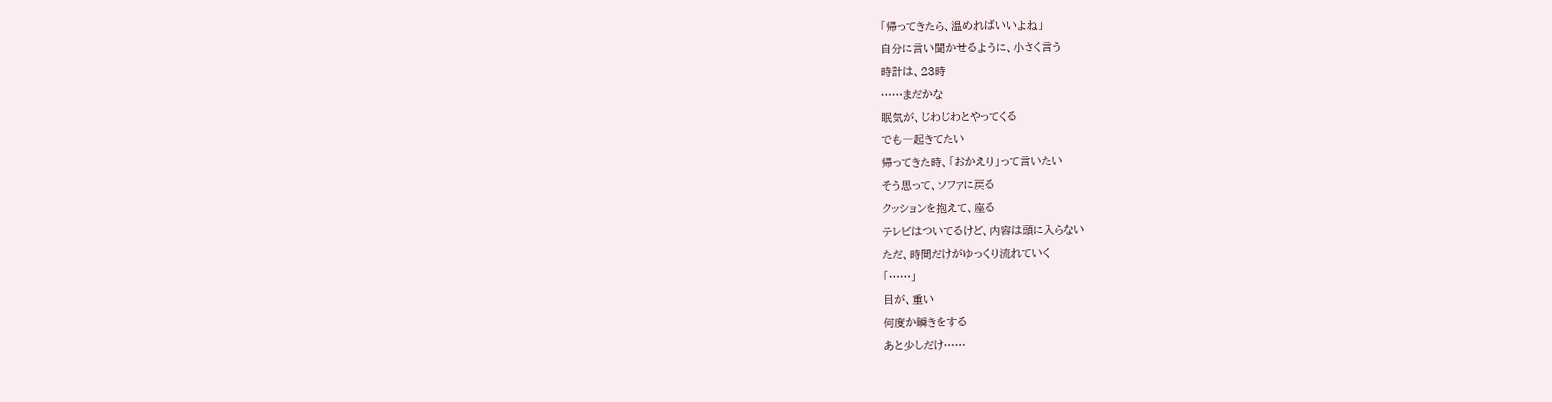「帰ってきたら、温めればいいよね」
自分に言い聞かせるように、小さく言う
時計は、23時
……まだかな
眠気が、じわじわとやってくる
でも―起きてたい
帰ってきた時、「おかえり」って言いたい
そう思って、ソファに戻る
クッションを抱えて、座る
テレビはついてるけど、内容は頭に入らない
ただ、時間だけがゆっくり流れていく
「……」
目が、重い
何度か瞬きをする
あと少しだけ……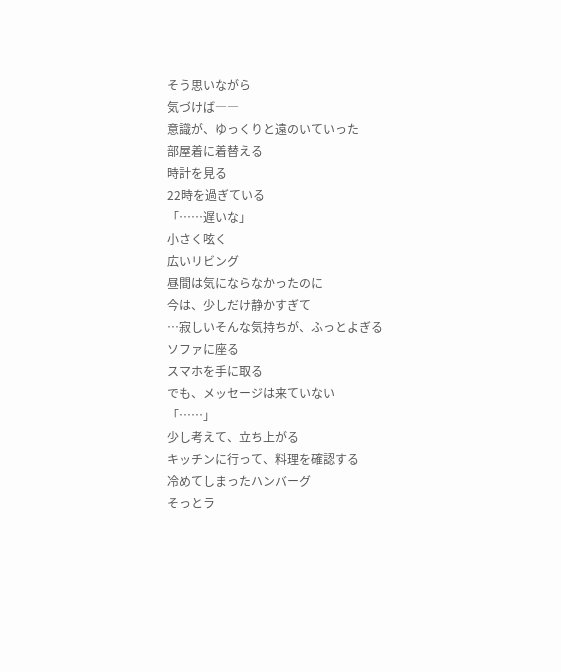そう思いながら
気づけば――
意識が、ゆっくりと遠のいていった
部屋着に着替える
時計を見る
22時を過ぎている
「……遅いな」
小さく呟く
広いリビング
昼間は気にならなかったのに
今は、少しだけ静かすぎて
…寂しいそんな気持ちが、ふっとよぎる
ソファに座る
スマホを手に取る
でも、メッセージは来ていない
「……」
少し考えて、立ち上がる
キッチンに行って、料理を確認する
冷めてしまったハンバーグ
そっとラ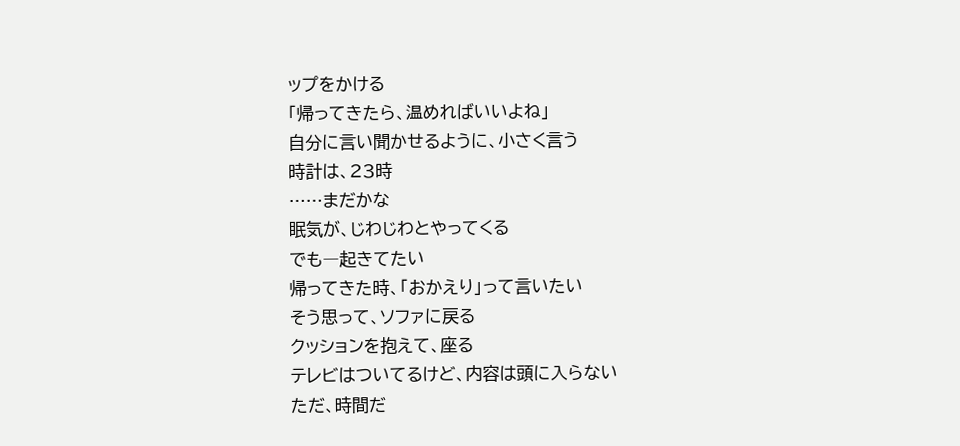ップをかける
「帰ってきたら、温めればいいよね」
自分に言い聞かせるように、小さく言う
時計は、23時
……まだかな
眠気が、じわじわとやってくる
でも―起きてたい
帰ってきた時、「おかえり」って言いたい
そう思って、ソファに戻る
クッションを抱えて、座る
テレビはついてるけど、内容は頭に入らない
ただ、時間だ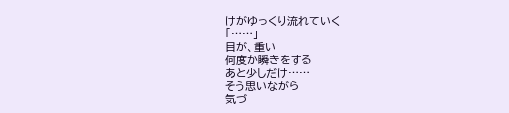けがゆっくり流れていく
「……」
目が、重い
何度か瞬きをする
あと少しだけ……
そう思いながら
気づ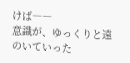けば――
意識が、ゆっくりと遠のいていった